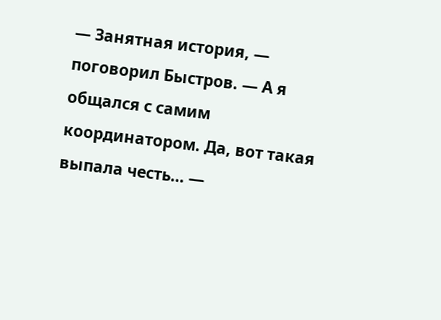— Занятная история, — поговорил Быстров. — А я общался с самим координатором. Да, вот такая выпала честь… —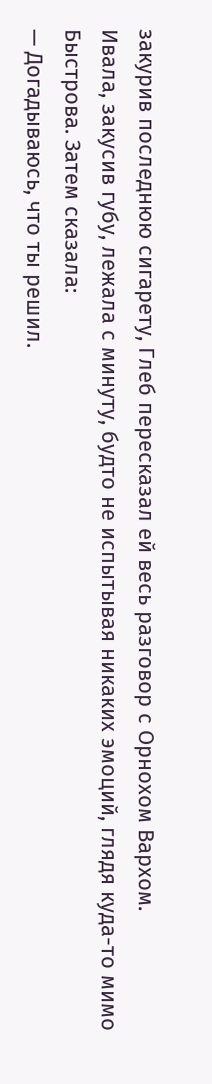закурив последнюю сигарету, Глеб пересказал ей весь разговор с Орнохом Вархом.
Ивала, закусив губу, лежала с минуту, будто не испытывая никаких эмоций, глядя куда-то мимо Быстрова. Затем сказала:
— Догадываюсь, что ты решил.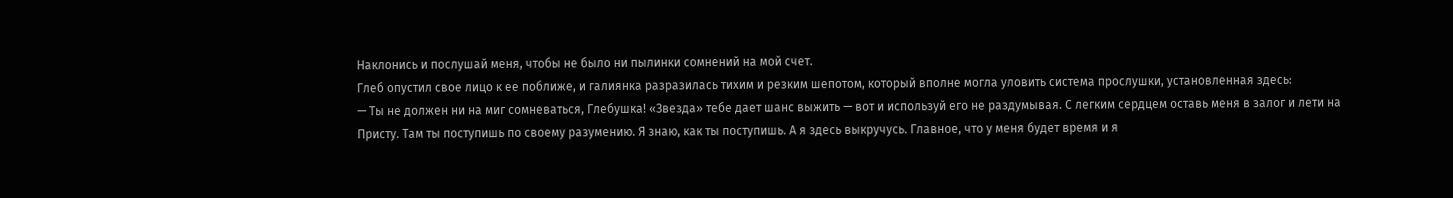Наклонись и послушай меня, чтобы не было ни пылинки сомнений на мой счет.
Глеб опустил свое лицо к ее поближе, и галиянка разразилась тихим и резким шепотом, который вполне могла уловить система прослушки, установленная здесь:
— Ты не должен ни на миг сомневаться, Глебушка! «Звезда» тебе дает шанс выжить — вот и используй его не раздумывая. С легким сердцем оставь меня в залог и лети на Присту. Там ты поступишь по своему разумению. Я знаю, как ты поступишь. А я здесь выкручусь. Главное, что у меня будет время и я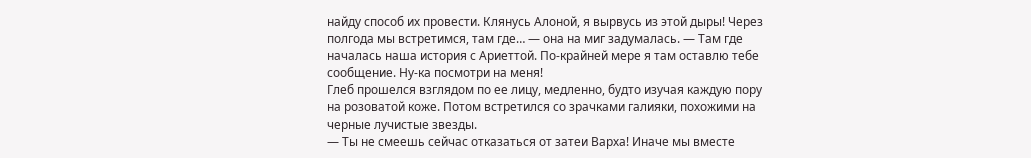найду способ их провести. Клянусь Алоной, я вырвусь из этой дыры! Через полгода мы встретимся, там где… — она на миг задумалась. — Там где началась наша история с Ариеттой. По-крайней мере я там оставлю тебе сообщение. Ну-ка посмотри на меня!
Глеб прошелся взглядом по ее лицу, медленно, будто изучая каждую пору на розоватой коже. Потом встретился со зрачками галияки, похожими на черные лучистые звезды.
— Ты не смеешь сейчас отказаться от затеи Варха! Иначе мы вместе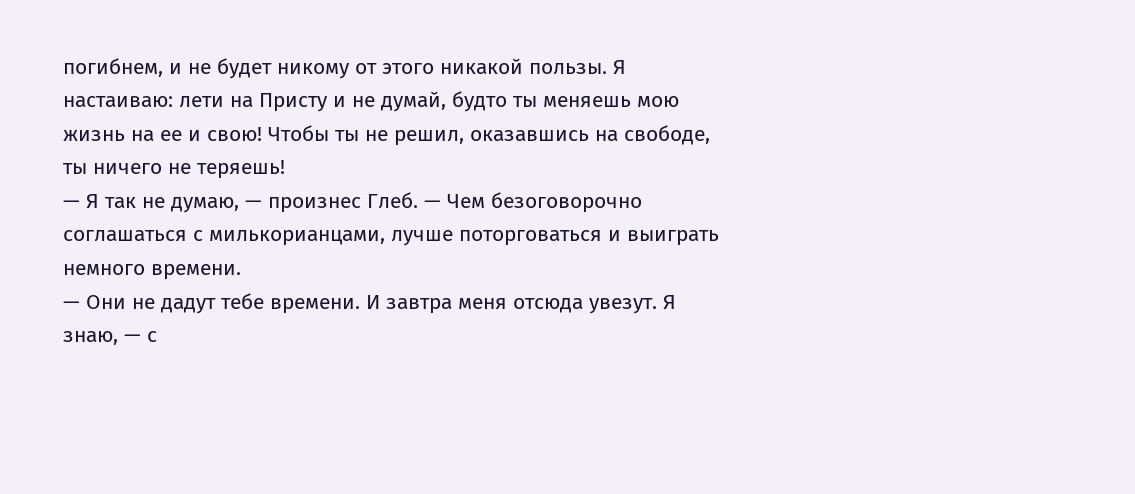погибнем, и не будет никому от этого никакой пользы. Я настаиваю: лети на Присту и не думай, будто ты меняешь мою жизнь на ее и свою! Чтобы ты не решил, оказавшись на свободе, ты ничего не теряешь!
— Я так не думаю, — произнес Глеб. — Чем безоговорочно соглашаться с милькорианцами, лучше поторговаться и выиграть немного времени.
— Они не дадут тебе времени. И завтра меня отсюда увезут. Я знаю, — с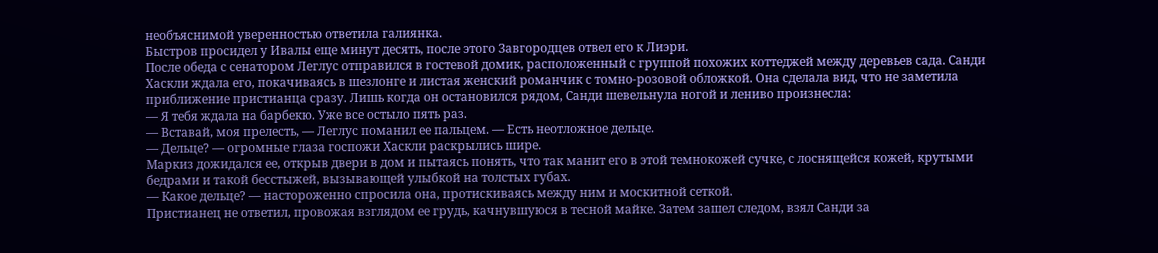необъяснимой уверенностью ответила галиянка.
Быстров просидел у Ивалы еще минут десять, после этого Завгородцев отвел его к Лиэри.
После обеда с сенатором Леглус отправился в гостевой домик, расположенный с группой похожих коттеджей между деревьев сада. Санди Хаскли ждала его, покачиваясь в шезлонге и листая женский романчик с томно-розовой обложкой. Она сделала вид, что не заметила приближение пристианца сразу. Лишь когда он остановился рядом, Санди шевельнула ногой и лениво произнесла:
— Я тебя ждала на барбекю. Уже все остыло пять раз.
— Вставай, моя прелесть, — Леглус поманил ее пальцем. — Есть неотложное дельце.
— Дельце? — огромные глаза госпожи Хаскли раскрылись шире.
Маркиз дожидался ее, открыв двери в дом и пытаясь понять, что так манит его в этой темнокожей сучке, с лоснящейся кожей, крутыми бедрами и такой бесстыжей, вызывающей улыбкой на толстых губах.
— Какое дельце? — настороженно спросила она, протискиваясь между ним и москитной сеткой.
Пристианец не ответил, провожая взглядом ее грудь, качнувшуюся в тесной майке. Затем зашел следом, взял Санди за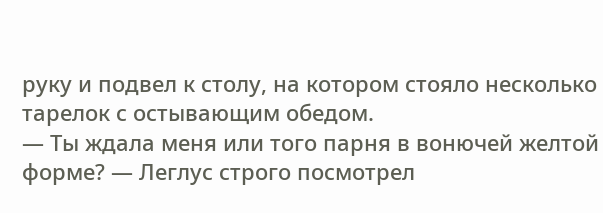руку и подвел к столу, на котором стояло несколько тарелок с остывающим обедом.
— Ты ждала меня или того парня в вонючей желтой форме? — Леглус строго посмотрел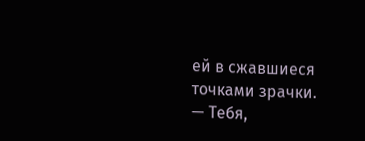ей в сжавшиеся точками зрачки.
— Тебя,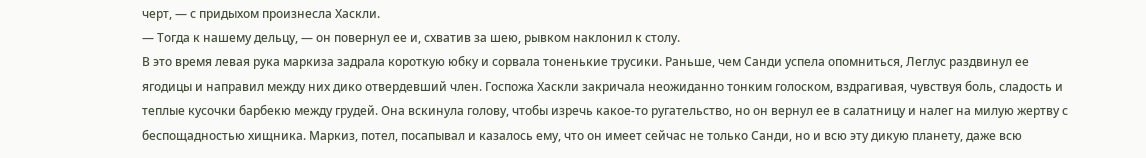черт, — с придыхом произнесла Хаскли.
— Тогда к нашему дельцу, — он повернул ее и, схватив за шею, рывком наклонил к столу.
В это время левая рука маркиза задрала короткую юбку и сорвала тоненькие трусики. Раньше, чем Санди успела опомниться, Леглус раздвинул ее ягодицы и направил между них дико отвердевший член. Госпожа Хаскли закричала неожиданно тонким голоском, вздрагивая, чувствуя боль, сладость и теплые кусочки барбекю между грудей. Она вскинула голову, чтобы изречь какое-то ругательство, но он вернул ее в салатницу и налег на милую жертву с беспощадностью хищника. Маркиз, потел, посапывал и казалось ему, что он имеет сейчас не только Санди, но и всю эту дикую планету, даже всю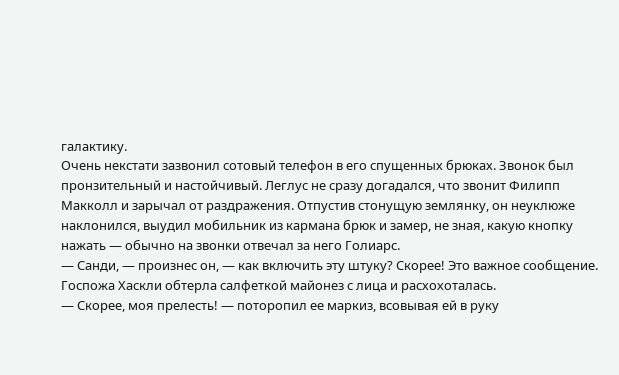галактику.
Очень некстати зазвонил сотовый телефон в его спущенных брюках. Звонок был пронзительный и настойчивый. Леглус не сразу догадался, что звонит Филипп Макколл и зарычал от раздражения. Отпустив стонущую землянку, он неуклюже наклонился, выудил мобильник из кармана брюк и замер, не зная, какую кнопку нажать — обычно на звонки отвечал за него Голиарс.
— Санди, — произнес он, — как включить эту штуку? Скорее! Это важное сообщение.
Госпожа Хаскли обтерла салфеткой майонез с лица и расхохоталась.
— Скорее, моя прелесть! — поторопил ее маркиз, всовывая ей в руку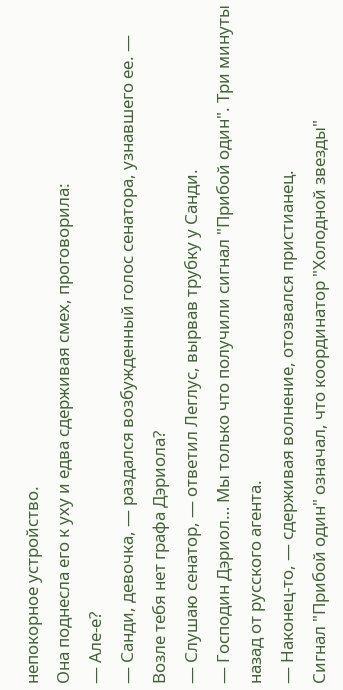непокорное устройство.
Она поднесла его к уху и едва сдерживая смех, проговорила:
— Але-е?
— Санди, девочка, — раздался возбужденный голос сенатора, узнавшего ее. — Возле тебя нет графа Дэриола?
— Слушаю сенатор, — ответил Леглус, вырвав трубку у Санди.
— Господин Дэриол… Мы только что получили сигнал "Прибой один". Три минуты назад от русского агента.
— Наконец-то, — сдерживая волнение, отозвался пристианец.
Сигнал "Прибой один" означал, что координатор "Холодной звезды"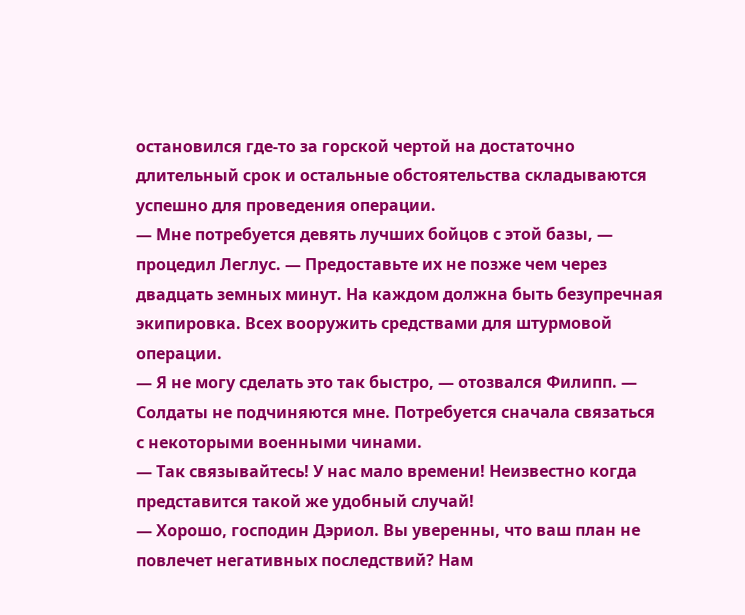остановился где-то за горской чертой на достаточно длительный срок и остальные обстоятельства складываются успешно для проведения операции.
— Мне потребуется девять лучших бойцов с этой базы, — процедил Леглус. — Предоставьте их не позже чем через двадцать земных минут. На каждом должна быть безупречная экипировка. Всех вооружить средствами для штурмовой операции.
— Я не могу сделать это так быстро, — отозвался Филипп. — Солдаты не подчиняются мне. Потребуется сначала связаться с некоторыми военными чинами.
— Так связывайтесь! У нас мало времени! Неизвестно когда представится такой же удобный случай!
— Хорошо, господин Дэриол. Вы уверенны, что ваш план не повлечет негативных последствий? Нам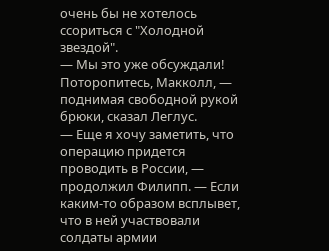очень бы не хотелось ссориться с "Холодной звездой".
— Мы это уже обсуждали! Поторопитесь, Макколл, — поднимая свободной рукой брюки, сказал Леглус.
— Еще я хочу заметить, что операцию придется проводить в России, — продолжил Филипп. — Если каким-то образом всплывет, что в ней участвовали солдаты армии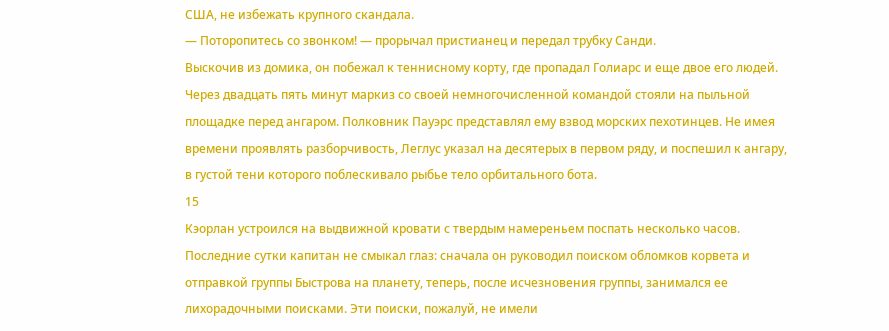США, не избежать крупного скандала.
— Поторопитесь со звонком! — прорычал пристианец и передал трубку Санди.
Выскочив из домика, он побежал к теннисному корту, где пропадал Голиарс и еще двое его людей.
Через двадцать пять минут маркиз со своей немногочисленной командой стояли на пыльной площадке перед ангаром. Полковник Пауэрс представлял ему взвод морских пехотинцев. Не имея времени проявлять разборчивость, Леглус указал на десятерых в первом ряду, и поспешил к ангару, в густой тени которого поблескивало рыбье тело орбитального бота.
15
Кэорлан устроился на выдвижной кровати с твердым намереньем поспать несколько часов. Последние сутки капитан не смыкал глаз: сначала он руководил поиском обломков корвета и отправкой группы Быстрова на планету, теперь, после исчезновения группы, занимался ее лихорадочными поисками. Эти поиски, пожалуй, не имели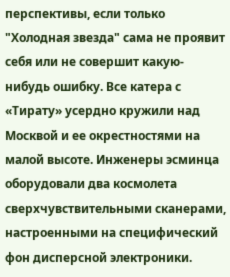перспективы, если только "Холодная звезда" сама не проявит себя или не совершит какую-нибудь ошибку. Все катера с «Тирату» усердно кружили над Москвой и ее окрестностями на малой высоте. Инженеры эсминца оборудовали два космолета сверхчувствительными сканерами, настроенными на специфический фон дисперсной электроники.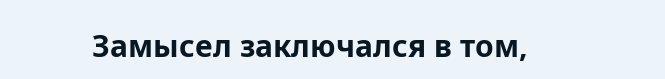Замысел заключался в том,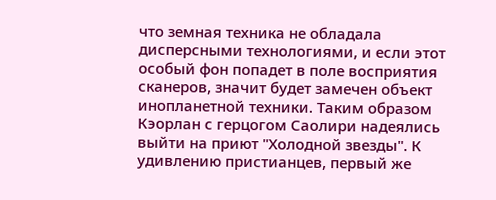что земная техника не обладала дисперсными технологиями, и если этот особый фон попадет в поле восприятия сканеров, значит будет замечен объект инопланетной техники. Таким образом Кэорлан с герцогом Саолири надеялись выйти на приют "Холодной звезды". К удивлению пристианцев, первый же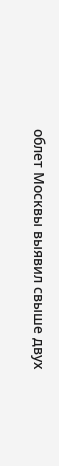облет Москвы выявил свыше двух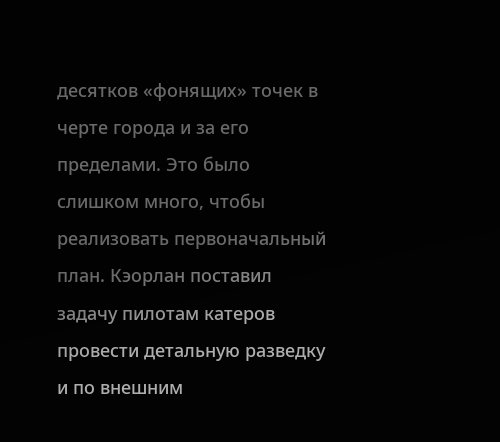десятков «фонящих» точек в черте города и за его пределами. Это было слишком много, чтобы реализовать первоначальный план. Кэорлан поставил задачу пилотам катеров провести детальную разведку и по внешним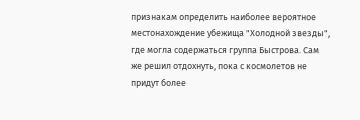признакам определить наиболее вероятное местонахождение убежища "Холодной звезды", где могла содержаться группа Быстрова. Сам же решил отдохнуть, пока с космолетов не придут более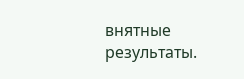внятные результаты.